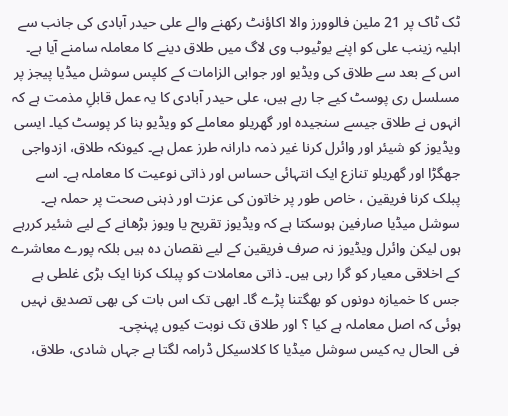ٹک ٹاک پر 21 ملین فالوورز والا اکاؤنٹ رکھنے والے علی حیدر آبادی کی جانب سے اہلیہ زینب علی کو اپنے یوٹیوب وی لاگ میں طلاق دینے کا معاملہ سامنے آیا ہے۔ اس کے بعد سے طلاق کی ویڈیو اور جوابی الزامات کے کلپس سوشل میڈیا پیجز پر مسلسل ری پوسٹ کیے جا رہے ہیں، علی حیدر آبادی کا یہ عمل قابلِ مذمت ہے کہ انہوں نے طلاق جیسے سنجیدہ اور گھریلو معاملے کو ویڈیو بنا کر پوسٹ کیا۔ ایسی ویڈیوز کو شیئر اور وائرل کرنا غیر ذمہ دارانہ طرز عمل ہے۔ کیونکہ طلاق، ازدواجی جھگڑا اور گھریلو تنازع ایک انتہائی حساس اور ذاتی نوعیت کا معاملہ ہے۔ اسے پبلک کرنا فریقین ، خاص طور پر خاتون کی عزت اور ذہنی صحت پر حملہ ہے۔
سوشل میڈیا صارفین ہوسکتا ہے کہ ویڈیوز تقریح یا ویوز بڑھانے کے لیے شئیر کررہے ہوں لیکن وائرل ویڈیوز نہ صرف فریقین کے لیے نقصان دہ ہیں بلکہ پورے معاشرے کے اخلاقی معیار کو گرا رہی ہیں۔ ذاتی معاملات کو پبلک کرنا ایک بڑی غلطی ہے جس کا خمیازہ دونوں کو بھگتنا پڑے گا۔ ابھی تک اس بات کی بھی تصدیق نہیں ہوئی کہ اصل معاملہ ہے کیا ؟ اور طلاق تک نوبت کیوں پہنچی۔
فی الحال یہ کیس سوشل میڈیا کا کلاسیکل ڈرامہ لگتا ہے جہاں شادی، طلاق،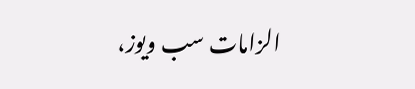الزامات سب ویوز،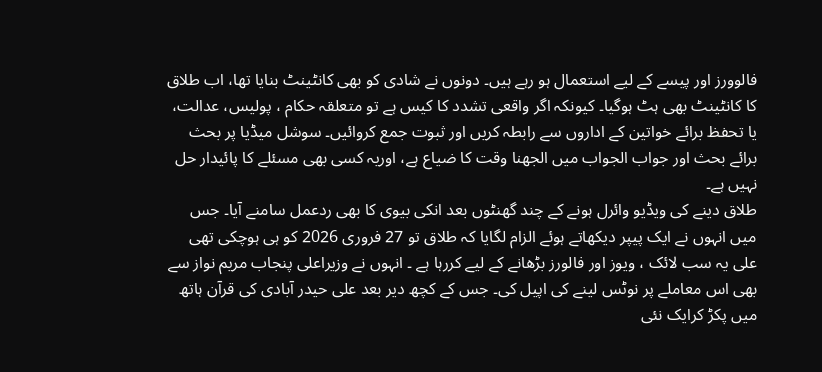فالوورز اور پیسے کے لیے استعمال ہو رہے ہیں۔ دونوں نے شادی کو بھی کانٹینٹ بنایا تھا، اب طلاق کا کانٹینٹ بھی ہٹ ہوگیا۔ کیونکہ اگر واقعی تشدد کا کیس ہے تو متعلقہ حکام ، پولیس، عدالت، یا تحفظ برائے خواتین کے اداروں سے رابطہ کریں اور ثبوت جمع کروائیں۔ سوشل میڈیا پر بحث برائے بحث اور جواب الجواب میں الجھنا وقت کا ضیاع ہے، اوریہ کسی بھی مسئلے کا پائیدار حل نہیں ہے۔
طلاق دینے کی ویڈیو وائرل ہونے کے چند گھنٹوں بعد انکی بیوی کا بھی ردعمل سامنے آیا۔ جس میں انہوں نے ایک پیپر دیکھاتے ہوئے الزام لگایا کہ طلاق تو 27 فروری 2026 کو ہی ہوچکی تھی علی یہ سب لائک ، ویوز اور فالورز بڑھانے کے لیے کررہا ہے ۔ انہوں نے وزیراعلی پنجاب مریم نواز سے بھی اس معاملے پر نوٹس لینے کی اپیل کی۔ جس کے کچھ دیر بعد علی حیدر آبادی کی قرآن ہاتھ میں پکڑ کرایک نئی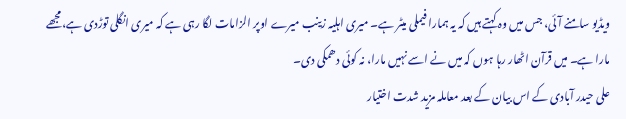ویڈیو سامنے آئی، جس میں وہ کہتے ہیں کہ یہ ہمارا فیملی میٹر ہے۔ میری اہلیہ زینب میرے اوپر الزامات لگا رہی ہے کہ میری انگلی توڑدی ہے،مجھے مارا ہے۔ میں قرآن اٹھار رہا ہوں کہ میں نے اسے نہیں مارا، نہ کوئی دھمکی دی۔
علی حیدر آبادی کے اس بیان کے بعد معاملہ مزید شدت اختیار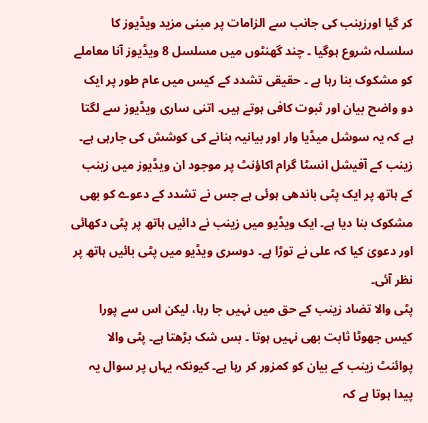کر گیا اورزینب کی جانب سے الزامات پر مبنی مزید ویڈیوز کا سلسلہ شروع ہوگیا ۔ چند گھنٹوں میں مسلسل 8 ویڈیوز آنا معاملے کو مشکوک بنا رہا ہے ۔ حقیقی تشدد کے کیس میں عام طور پر ایک دو واضح بیان اور ثبوت کافی ہوتے ہیں۔ اتنی ساری ویڈیوز سے لگتا ہے کہ یہ سوشل میڈیا وار اور بیانیہ بنانے کی کوشش کی جارہی ہے۔ زینب کے آفیشل انسٹا گرام اکاؤنٹ پر موجود ان ویڈیوز میں زینب کے ہاتھ پر ایک پٹی باندھی ہوئی ہے جس نے تشدد کے دعوے کو بھی مشکوک بنا دیا ہے۔ ایک ویڈیو میں زینب نے دائیں ہاتھ پر پٹی دکھائی اور دعویٰ کیا کہ علی نے توڑا ہے۔ دوسری ویڈیو میں پٹی بائیں ہاتھ پر نظر آئی۔
پٹی والا تضاد زینب کے حق میں نہیں جا رہا، لیکن اس سے پورا کیس جھوٹا ثابت بھی نہیں ہوتا ۔ بس شک بڑھتا ہے۔ پٹی والا پوائنٹ زینب کے بیان کو کمزور کر رہا ہے۔ کیونکہ یہاں پر سوال یہ پیدا ہوتا ہے کہ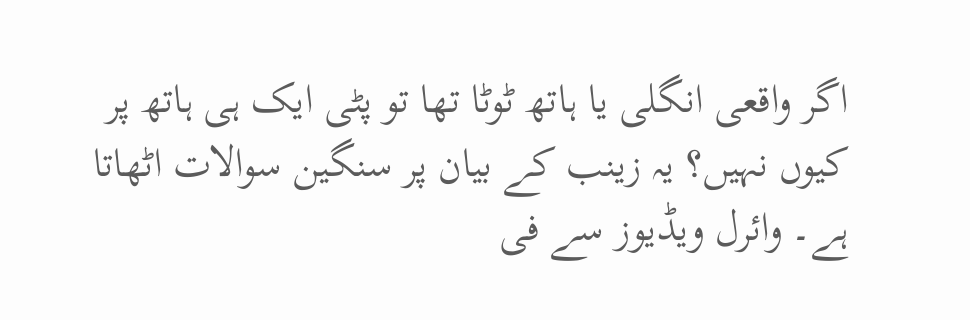اگر واقعی انگلی یا ہاتھ ٹوٹا تھا تو پٹی ایک ہی ہاتھ پر کیوں نہیں؟ یہ زینب کے بیان پر سنگین سوالات اٹھاتا ہے۔ وائرل ویڈیوز سے فی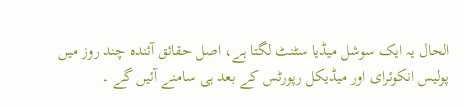الحال یہ ایک سوشل میڈیا سٹنٹ لگتا ہے، اصل حقائق آئندہ چند روز میں پولیس انکوئرای اور میڈیکل رپورٹس کے بعد ہی سامنے آئیں گے ۔